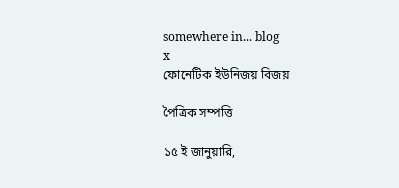somewhere in... blog
x
ফোনেটিক ইউনিজয় বিজয়

পৈত্রিক সম্পত্তি

১৫ ই জানুয়ারি,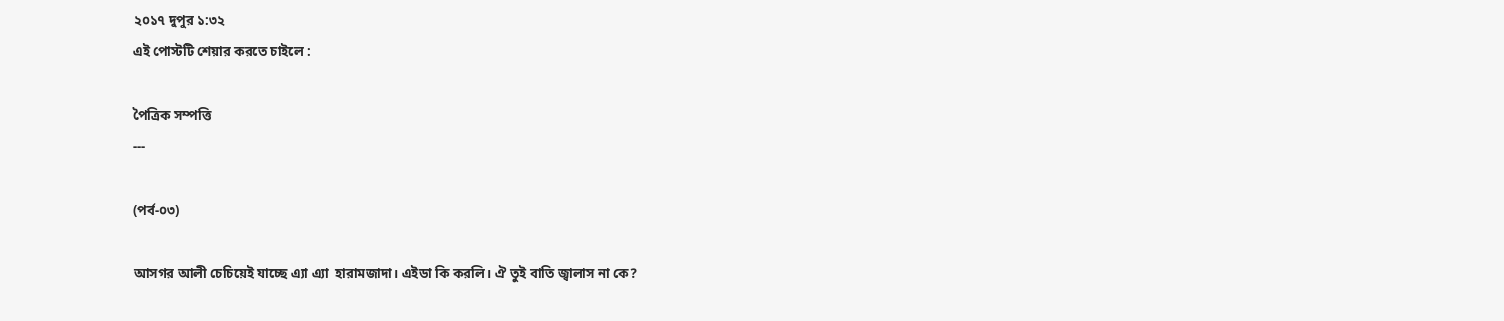২০১৭ দুপুর ১:৩২
এই পোস্টটি শেয়ার করতে চাইলে :

পৈত্রিক সম্পত্তি
---

(পর্ব-০৩)

আসগর আলী চেচিয়েই যাচ্ছে এ্যা এ্যা  হারামজাদা। এইডা কি করলি। ঐ তুই বাতি জ্বালাস না কে?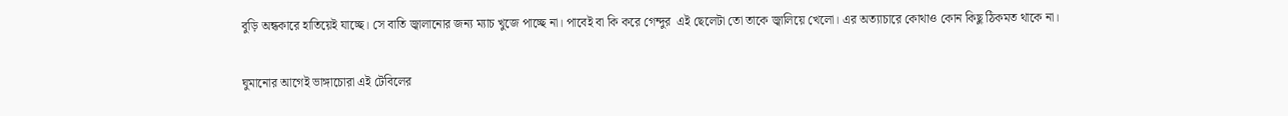বুড়ি অন্ধকারে হাতিয়েই যাচ্ছে। সে বাতি জ্বালানোর জন্য ম্যাচ খুজে পাচ্ছে না। পাবেই বা কি করে গেন্দুর  এই ছেলেটা তো তাকে জ্বালিয়ে খেলো। এর অত্যাচারে কোথাও কোন কিছু ঠিকমত থাকে না।

ঘুমানোর আগেই ভাঙ্গাচোরা এই টেবিলের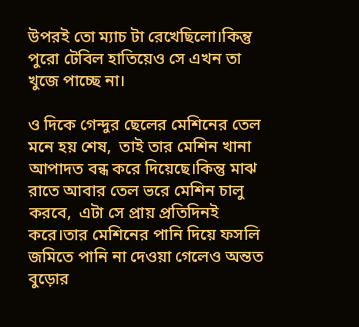উপরই তো ম্যাচ টা রেখেছিলো।কিন্তু পুরো টেবিল হাতিয়েও সে এখন তা খুজে পাচ্ছে না।

ও দিকে গেন্দুর ছেলের মেশিনের তেল মনে হয় শেষ,  তাই তার মেশিন খানা আপাদত বন্ধ করে দিয়েছে।কিন্তু মাঝ রাতে আবার তেল ভরে মেশিন চালু করবে,  এটা সে প্রায় প্রতিদিনই করে।তার মেশিনের পানি দিয়ে ফসলি জমিতে পানি না দেওয়া গেলেও অন্তত বুড়োর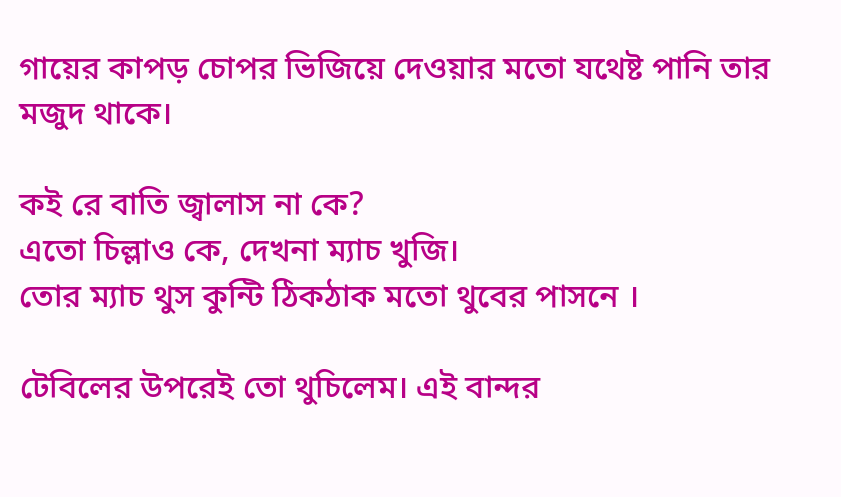গায়ের কাপড় চোপর ভিজিয়ে দেওয়ার মতো যথেষ্ট পানি তার মজুদ থাকে।

কই রে বাতি জ্বালাস না কে?
এতো চিল্লাও কে, দেখনা ম্যাচ খুজি।
তোর ম্যাচ থুস কুন্টি ঠিকঠাক মতো থুবের পাসনে ।

টেবিলের উপরেই তো থুচিলেম। এই বান্দর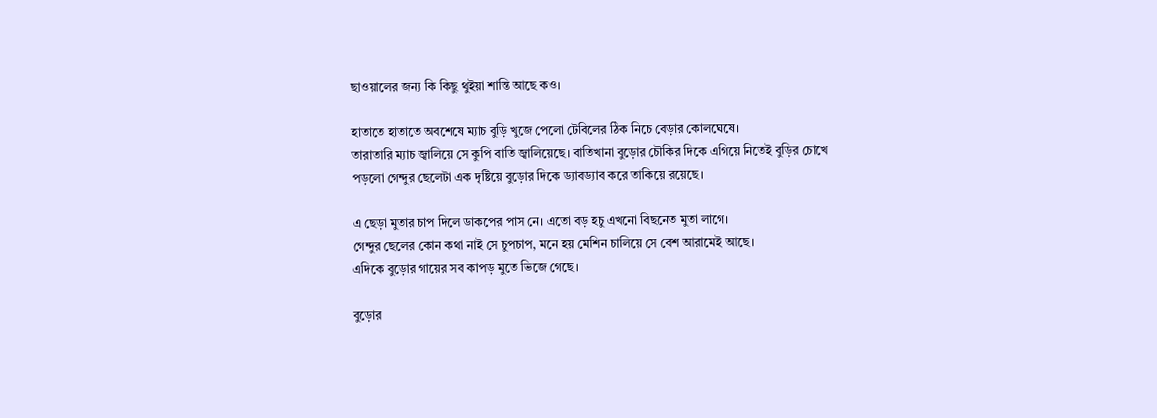ছাওয়ালের জন্য কি কিছু থুইয়া শান্তি আছে কও।

হাতাতে হাতাতে অবশেষে ম্যাচ বুড়ি খুজে পেলো টেবিলের ঠিক নিচে বেড়ার কোলঘেষে।
তারাতারি ম্যাচ জ্বালিয়ে সে কুপি বাতি জ্বালিয়েছে। বাতিখানা বুড়োর চৌকির দিকে এগিয়ে নিতেই বুড়ির চোখে পড়লো গেন্দুর ছেলেটা এক দৃষ্টিয়ে বুড়োর দিকে ড্যাবড্যাব করে তাকিয়ে রয়েছে।

এ ছেড়া মুতার চাপ দিলে ডাকপের পাস নে। এতো বড় হচু এখনো বিছনেত মুতা লাগে।
গেন্দুর ছেলের কোন কথা নাই সে চুপচাপ, মনে হয় মেশিন চালিয়ে সে বেশ আরামেই আছে।
এদিকে বুড়োর গায়ের সব কাপড় মুতে ভিজে গেছে।

বুড়োর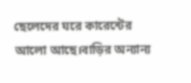ছেলেদের ঘরে কারেন্টের আলো আছে।বাড়ির অন্যান্য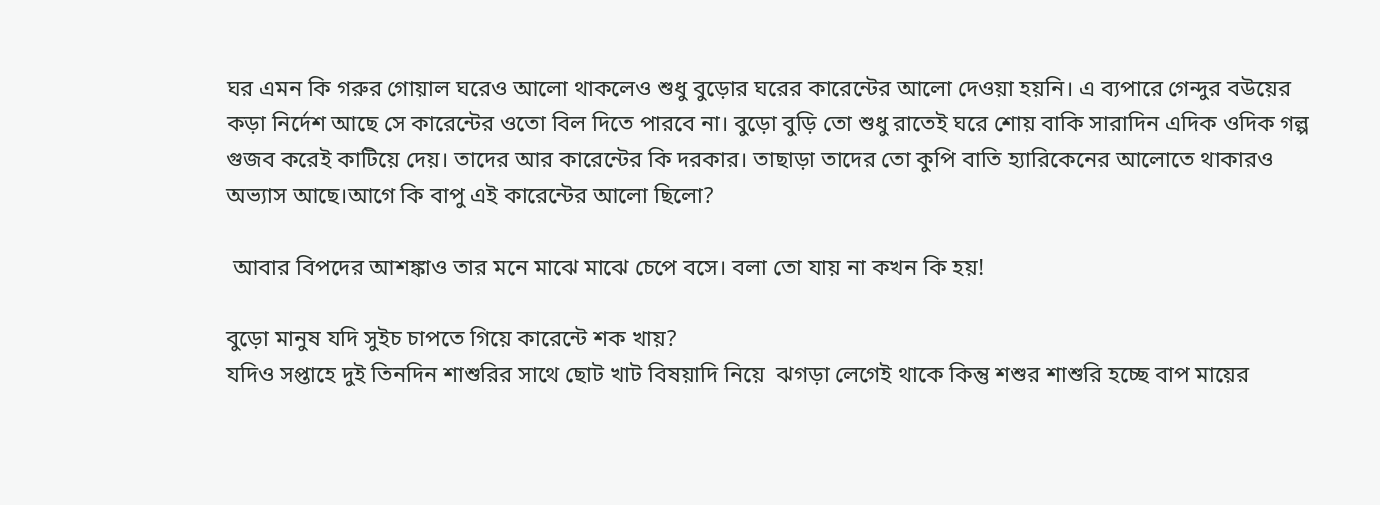ঘর এমন কি গরুর গোয়াল ঘরেও আলো থাকলেও শুধু বুড়োর ঘরের কারেন্টের আলো দেওয়া হয়নি। এ ব্যপারে গেন্দুর বউয়ের কড়া নির্দেশ আছে সে কারেন্টের ওতো বিল দিতে পারবে না। বুড়ো বুড়ি তো শুধু রাতেই ঘরে শোয় বাকি সারাদিন এদিক ওদিক গল্প গুজব করেই কাটিয়ে দেয়। তাদের আর কারেন্টের কি দরকার। তাছাড়া তাদের তো কুপি বাতি হ্যারিকেনের আলোতে থাকারও অভ্যাস আছে।আগে কি বাপু এই কারেন্টের আলো ছিলো?

 আবার বিপদের আশঙ্কাও তার মনে মাঝে মাঝে চেপে বসে। বলা তো যায় না কখন কি হয়!

বুড়ো মানুষ যদি সুইচ চাপতে গিয়ে কারেন্টে শক খায়?
যদিও সপ্তাহে দুই তিনদিন শাশুরির সাথে ছোট খাট বিষয়াদি নিয়ে  ঝগড়া লেগেই থাকে কিন্তু শশুর শাশুরি হচ্ছে বাপ মায়ের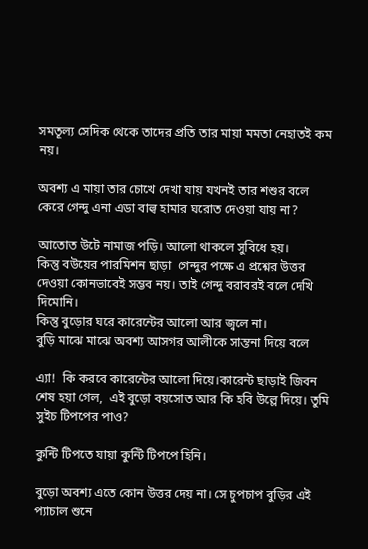সমতূল্য সেদিক থেকে তাদের প্রতি তার মায়া মমতা নেহাতই কম নয়।

অবশ্য এ মায়া তার চোখে দেখা যায় যখনই তার শশুর বলে কেরে গেন্দু এনা এডা বাল্ব হামার ঘরোত দেওয়া যায় না?

আতোত উটে নামাজ পড়ি। আলো থাকলে সুবিধে হয়।
কিন্তু বউয়ের পারমিশন ছাড়া  গেন্দুর পক্ষে এ প্রশ্নের উত্তর দেওয়া কোনভাবেই সম্ভব নয়। তাই গেন্দু বরাবরই বলে দেখি দিমোনি।
কিন্তু বুড়োর ঘরে কারেন্টের আলো আর জ্বলে না।
বুড়ি মাঝে মাঝে অবশ্য আসগর আলীকে সান্তনা দিয়ে বলে

এ্যা!  কি করবে কারেন্টের আলো দিয়ে।কারেন্ট ছাড়াই জিবন শেষ হয়া গেল,  এই বুড়ো বয়সোত আর কি হবি উল্লে দিয়ে। তুমি সুইচ টিপপের পাও?

কুন্টি টিপতে যায়া কুন্টি টিপপে হিনি।

বুড়ো অবশ্য এতে কোন উত্তর দেয় না। সে চুপচাপ বুড়ির এই প্যাচাল শুনে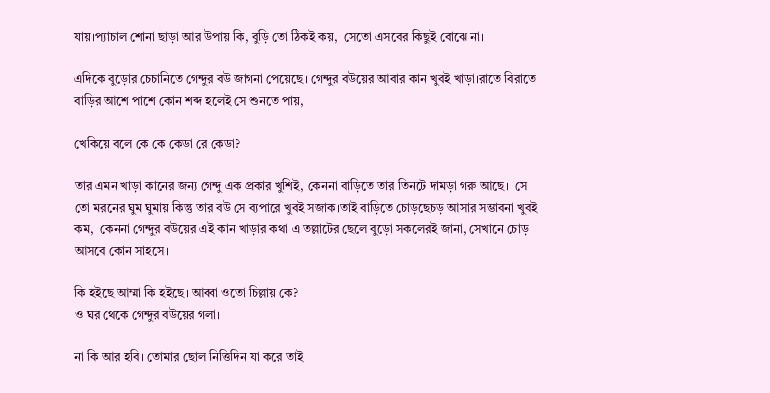যায়।প্যাচাল শোনা ছাড়া আর উপায় কি, বুড়ি তো ঠিকই কয়,  সেতো এসবের কিছুই বোঝে না।

এদিকে বুড়োর চেচানিতে গেন্দুর বউ জাগনা পেয়েছে। গেন্দুর বউয়ের আবার কান খুবই খাড়া।রাতে বিরাতে বাড়ির আশে পাশে কোন শব্দ হলেই সে শুনতে পায়,

খেকিয়ে বলে কে কে কেডা রে কেডা?

তার এমন খাড়া কানের জন্য গেন্দু এক প্রকার খুশিই, কেননা বাড়িতে তার তিনটে দামড়া গরু আছে।  সে তো মরনের ঘুম ঘুমায় কিন্তু তার বউ সে ব্যপারে খুবই সজাক।তাই বাড়িতে চোড়ছেচড় আসার সম্ভাবনা খুবই কম,  কেননা গেন্দুর বউয়ের এই কান খাড়ার কথা এ তল্লাটের ছেলে বুড়ো সকলেরই জানা, সেখানে চোড় আসবে কোন সাহসে।

কি হইছে আম্মা কি হইছে। আব্বা ওতো চিল্লায় কে?
ও ঘর থেকে গেন্দুর বউয়ের গলা।

না কি আর হবি। তোমার ছোল নিত্তিদিন যা করে তাই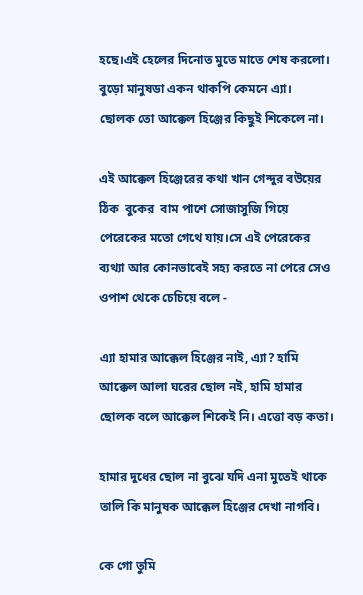হছে।এই হেলের দিনোত মুতে মাতে শেষ করলো। বুড়ো মানুষডা একন থাকপি কেমনে এ্যা।
ছোলক তো আক্কেল হিঞ্জের কিছুই শিকেলে না।

এই আক্কেল হিঞ্জেরের কথা খান গেন্দুর বউয়ের ঠিক  বুকের  বাম পাশে সোজাসুজি গিয়ে পেরেকের মতো গেথে যায়।সে এই পেরেকের ব্যথ্যা আর কোনভাবেই সহ্য করতে না পেরে সেও ওপাশ থেকে চেচিয়ে বলে -

এ্যা হামার আক্কেল হিঞ্জের নাই, এ্যা? হামি আক্কেল আলা ঘরের ছোল নই, হামি হামার ছোলক বলে আক্কেল শিকেই নি। এত্তো বড় কতা।

হামার দুধের ছোল না বুঝে যদি এনা মুতেই থাকে তালি কি মানুষক আক্কেল হিঞ্জের দেখা নাগবি।

কে গো তুমি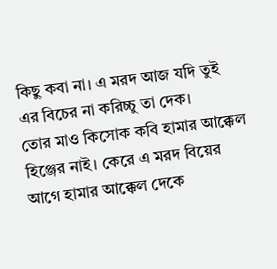কিছু কবা না। এ মরদ আজ যদি তুই এর বিচের না করিচ্চু তা দেক।
তোর মাও কিসোক কবি হামার আক্কেল হিঞ্জের নাই। কেরে এ মরদ বিয়ের আগে হামার আক্কেল দেকে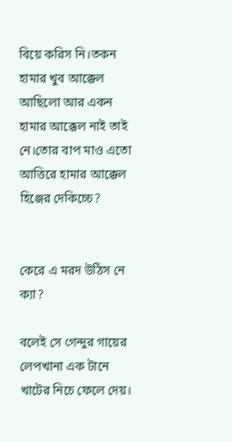বিয়ে করিস নি।তকন হামার খুব আক্কেল আছিলো আর একন হামার আক্কেল নাই তাই নে।তোর বাপ মাও এতো আত্তিরে হামার আক্কেল হিঞ্জের দেকিচ্চে?


কেরে এ মরদ উঠিস নে ক্যা?

বলেই সে গেন্দুর গায়ের লেপখানা এক টানে খাটের নিচে ফেলে দেয়।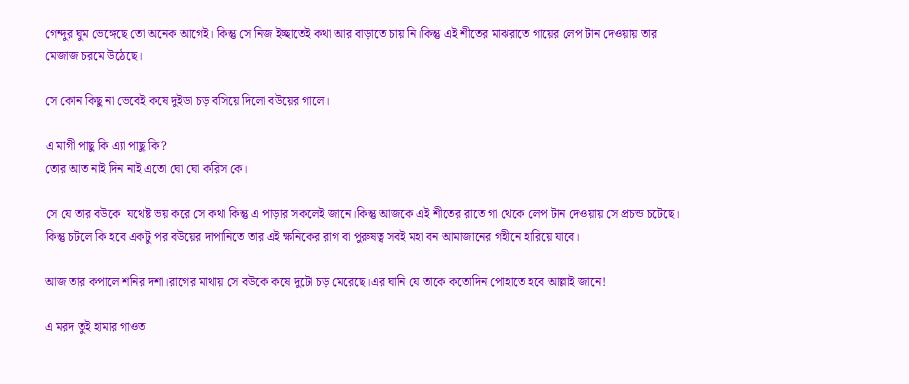গেন্দুর ঘুম ভেঙ্গেছে তো অনেক আগেই। কিন্তু সে নিজ ইচ্ছাতেই কথা আর বাড়াতে চায় নি।কিন্তু এই শীতের মাঝরাতে গায়ের লেপ টান দেওয়ায় তার মেজাজ চরমে উঠেছে।

সে কোন কিছু না ভেবেই কষে দুইডা চড় বসিয়ে দিলো বউয়ের গালে।

এ মাগী পাছু কি এ্যা পাছু কি?
তোর আত নাই দিন নাই এতো ঘো ঘো করিস কে।

সে যে তার বউকে  যথেষ্ট ভয় করে সে কথা কিন্তু এ পাড়ার সকলেই জানে।কিন্তু আজকে এই শীতের রাতে গা থেকে লেপ টান দেওয়ায় সে প্রচন্ড চটেছে। কিন্তু চটলে কি হবে একটু পর বউয়ের দাপানিতে তার এই ক্ষনিকের রাগ বা পুরুষত্ব সবই মহা বন আমাজানের গহীনে হারিয়ে যাবে।

আজ তার কপালে শনির দশা।রাগের মাথায় সে বউকে কষে দুটো চড় মেরেছে।এর ঘানি যে তাকে কতোদিন পোহাতে হবে আল্লাই জানে!

এ মরদ তুই হামার গাওত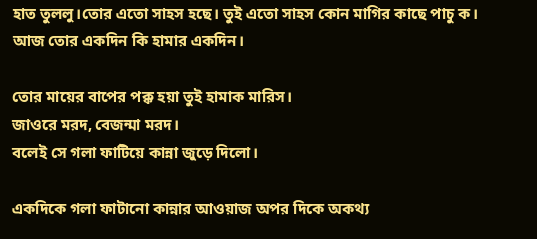হাত তুললু।তোর এতো সাহস হছে। তুই এতো সাহস কোন মাগির কাছে পাচু ক।
আজ তোর একদিন কি হামার একদিন।

তোর মায়ের বাপের পক্ক হয়া তুই হামাক মারিস।
জাওরে মরদ, বেজন্মা মরদ।
বলেই সে গলা ফাটিয়ে কান্না জুড়ে দিলো।

একদিকে গলা ফাটানো কান্নার আওয়াজ অপর দিকে অকথ্য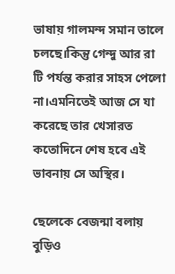ভাষায় গালমন্দ সমান তালে চলছে।কিন্তু গেন্দু আর রা টি পর্যন্ত করার সাহস পেলো না।এমনিতেই আজ সে যা করেছে তার খেসারত কতোদিনে শেষ হবে এই ভাবনায় সে অস্থির।

ছেলেকে বেজন্মা বলায় বুড়িও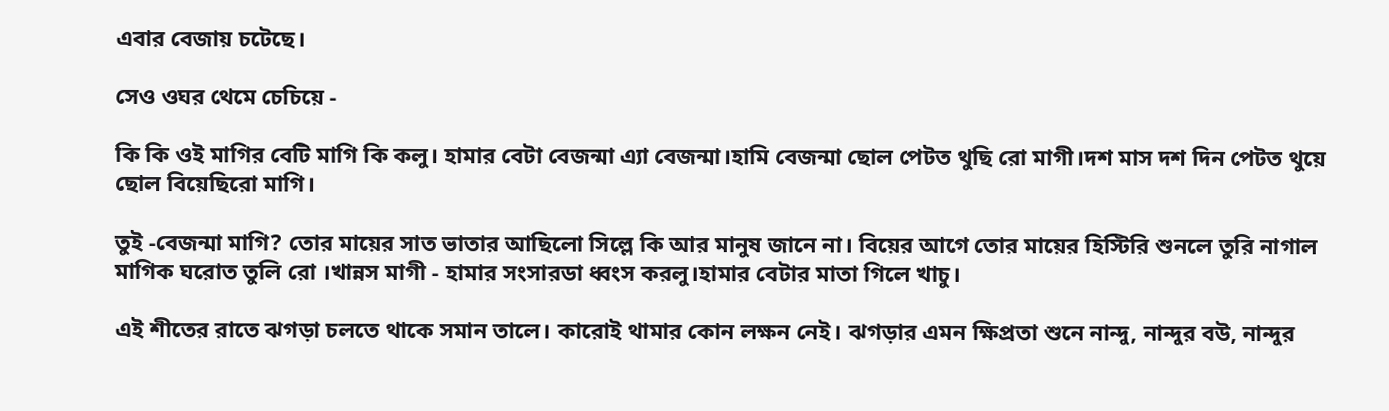এবার বেজায় চটেছে।

সেও ওঘর থেমে চেচিয়ে -

কি কি ওই মাগির বেটি মাগি কি কলু। হামার বেটা বেজন্মা এ্যা বেজন্মা।হামি বেজন্মা ছোল পেটত থুছি রো মাগী।দশ মাস দশ দিন পেটত থুয়ে ছোল বিয়েছিরো মাগি।

তুই -বেজন্মা মাগি? তোর মায়ের সাত ভাতার আছিলো সিল্লে কি আর মানুষ জানে না। বিয়ের আগে তোর মায়ের হিস্টিরি শুনলে তুরি নাগাল মাগিক ঘরোত তুলি রো ।খান্নস মাগী - হামার সংসারডা ধ্বংস করলু।হামার বেটার মাতা গিলে খাচু।

এই শীতের রাতে ঝগড়া চলতে থাকে সমান তালে। কারোই থামার কোন লক্ষন নেই। ঝগড়ার এমন ক্ষিপ্রতা শুনে নান্দু, নান্দুর বউ, নান্দুর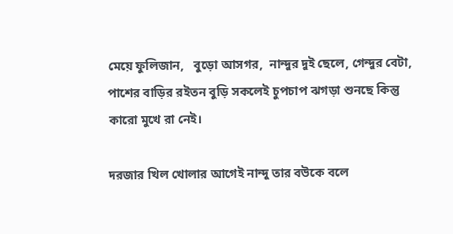মেয়ে ফুলিজান,   বুড়ো আসগর,  নান্দুর দুই ছেলে, গেন্দুর বেটা,  পাশের বাড়ির রইতন বুড়ি সকলেই চুপচাপ ঝগড়া শুনছে কিন্তু কারো মুখে রা নেই।

দরজার খিল খোলার আগেই নান্দু তার বউকে বলে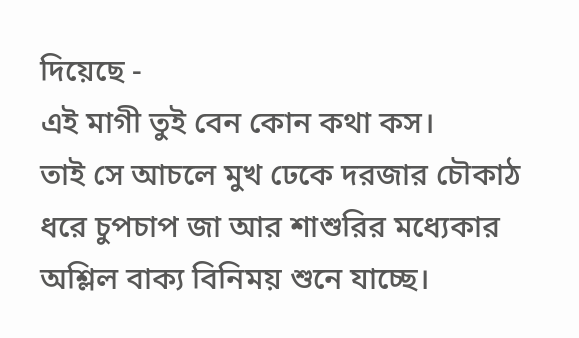দিয়েছে -
এই মাগী তুই বেন কোন কথা কস।
তাই সে আচলে মুখ ঢেকে দরজার চৌকাঠ ধরে চুপচাপ জা আর শাশুরির মধ্যেকার অশ্লিল বাক্য বিনিময় শুনে যাচ্ছে।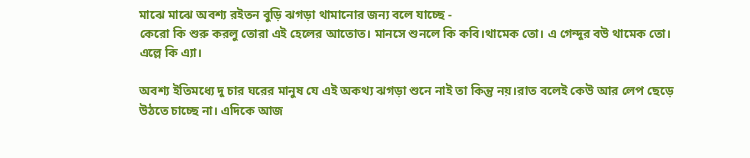মাঝে মাঝে অবশ্য রইতন বুড়ি ঝগড়া থামানোর জন্য বলে যাচ্ছে -
কেরো কি শুরু করলু তোরা এই হেলের আতোত। মানসে শুনলে কি কবি।থামেক তো। এ গেন্দুর বউ থামেক তো। এল্লে কি এ্যা।

অবশ্য ইতিমধ্যে দু চার ঘরের মানুষ যে এই অকথ্য ঝগড়া শুনে নাই তা কিন্তু নয়।রাত বলেই কেউ আর লেপ ছেড়ে উঠতে চাচ্ছে না। এদিকে আজ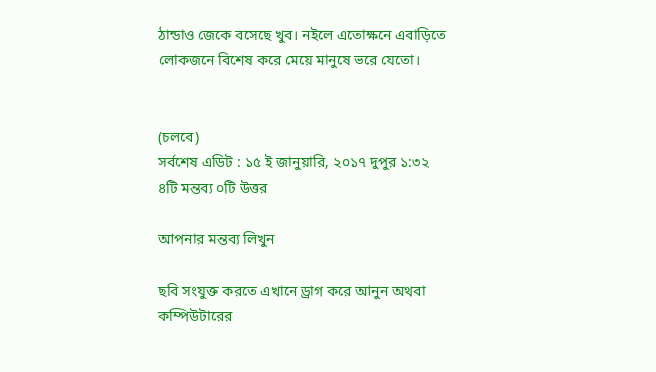ঠান্ডাও জেকে বসেছে খুব। নইলে এতোক্ষনে এবাড়িতে লোকজনে বিশেষ করে মেয়ে মানুষে ভরে যেতো।


(চলবে)
সর্বশেষ এডিট : ১৫ ই জানুয়ারি, ২০১৭ দুপুর ১:৩২
৪টি মন্তব্য ০টি উত্তর

আপনার মন্তব্য লিখুন

ছবি সংযুক্ত করতে এখানে ড্রাগ করে আনুন অথবা কম্পিউটারের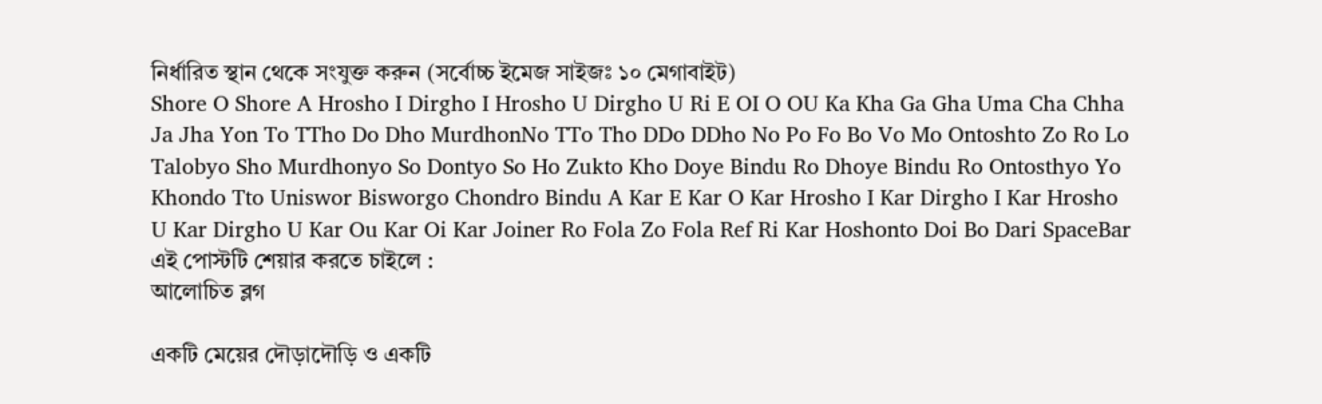নির্ধারিত স্থান থেকে সংযুক্ত করুন (সর্বোচ্চ ইমেজ সাইজঃ ১০ মেগাবাইট)
Shore O Shore A Hrosho I Dirgho I Hrosho U Dirgho U Ri E OI O OU Ka Kha Ga Gha Uma Cha Chha Ja Jha Yon To TTho Do Dho MurdhonNo TTo Tho DDo DDho No Po Fo Bo Vo Mo Ontoshto Zo Ro Lo Talobyo Sho Murdhonyo So Dontyo So Ho Zukto Kho Doye Bindu Ro Dhoye Bindu Ro Ontosthyo Yo Khondo Tto Uniswor Bisworgo Chondro Bindu A Kar E Kar O Kar Hrosho I Kar Dirgho I Kar Hrosho U Kar Dirgho U Kar Ou Kar Oi Kar Joiner Ro Fola Zo Fola Ref Ri Kar Hoshonto Doi Bo Dari SpaceBar
এই পোস্টটি শেয়ার করতে চাইলে :
আলোচিত ব্লগ

একটি মেয়ের দৌড়াদৌড়ি ও একটি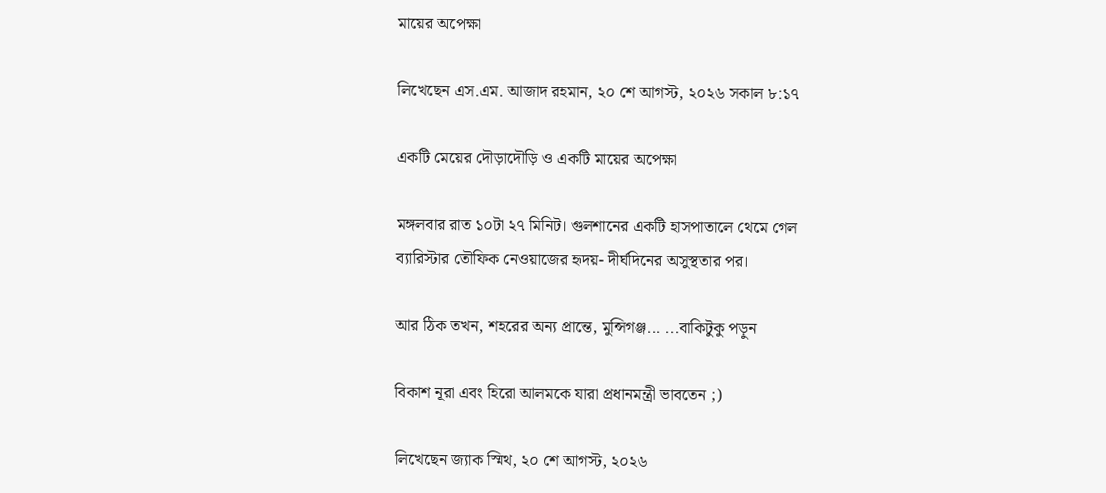মায়ের অপেক্ষা

লিখেছেন এস.এম. আজাদ রহমান, ২০ শে আগস্ট, ২০২৬ সকাল ৮:১৭

একটি মেয়ের দৌড়াদৌড়ি ও একটি মায়ের অপেক্ষা

মঙ্গলবার রাত ১০টা ২৭ মিনিট। গুলশানের একটি হাসপাতালে থেমে গেল ব্যারিস্টার তৌফিক নেওয়াজের হৃদয়- দীর্ঘদিনের অসুস্থতার পর।

আর ঠিক তখন, শহরের অন্য প্রান্তে, মুন্সিগঞ্জ... ...বাকিটুকু পড়ুন

বিকাশ নূরা এবং হিরো আলমকে যারা প্রধানমন্ত্রী ভাবতেন ;)

লিখেছেন জ্যাক স্মিথ, ২০ শে আগস্ট, ২০২৬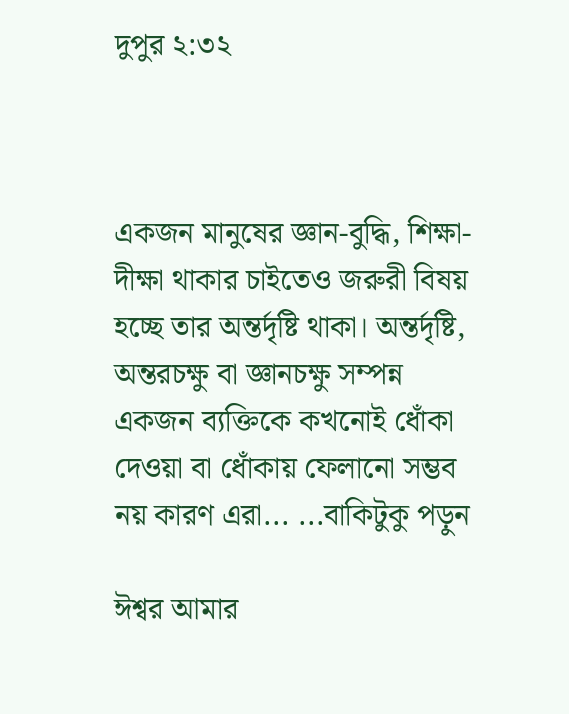দুপুর ২:৩২



একজন মানুষের জ্ঞান-বুদ্ধি, শিক্ষা-দীক্ষা থাকার চাইতেও জরুরী বিষয় হচ্ছে তার অন্তর্দৃষ্টি থাকা। অন্তর্দৃষ্টি, অন্তরচক্ষু বা জ্ঞানচক্ষু সম্পন্ন একজন ব্যক্তিকে কখনোই ধোঁকা দেওয়া বা ধোঁকায় ফেলানো সম্ভব নয় কারণ এরা... ...বাকিটুকু পড়ুন

ঈশ্বর আমার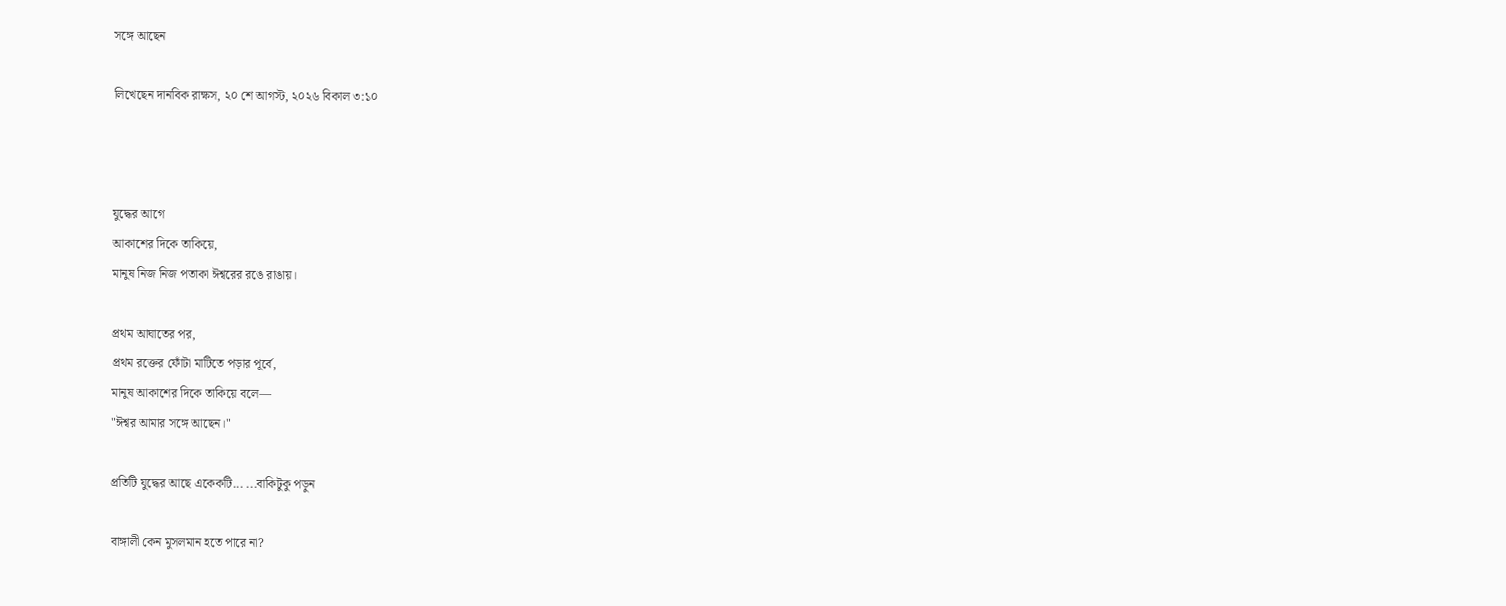সঙ্গে আছেন

লিখেছেন দানবিক রাক্ষস, ২০ শে আগস্ট, ২০২৬ বিকাল ৩:১০



যুদ্ধের আগে
আকাশের দিকে তাকিয়ে,
মানুষ নিজ নিজ পতাকা ঈশ্বরের রঙে রাঙায়।

প্রথম আঘাতের পর,
প্রথম রক্তের ফোঁটা মাটিতে পড়ার পূর্বে,
মানুষ আকাশের দিকে তাকিয়ে বলে—
"ঈশ্বর আমার সঙ্গে আছেন।"

প্রতিটি যুদ্ধের আছে একেকটি... ...বাকিটুকু পড়ুন

বাঙ্গালী কেন মুসলমান হতে পারে না?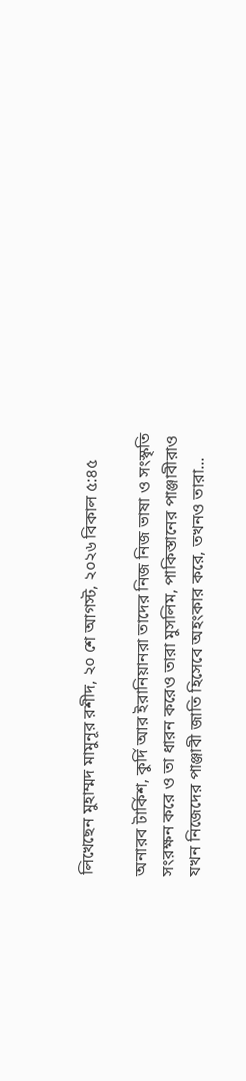লিখেছেন মুহাম্মদ মামুনূর রশীদ, ২০ শে আগস্ট, ২০২৬ বিকাল ৫:৪৫

অনারব টার্কিশ, কুর্দি আর ইরানিয়ানরা তাদের নিজ নিজ ভাষা ও সংস্কৃতি সংরক্ষন করে ও তা ধারন করেও তারা মুসলিম, পাকিস্তানের পাঞ্জাবীরাও যখন নিজেদের পাঞ্জাবী জাতি হিসেবে অহংকার করে, তখনও তারা...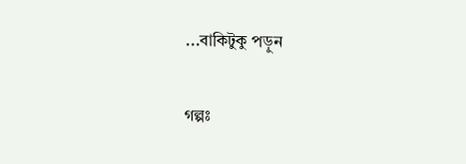...বাকিটুকু পড়ুন

গল্পঃ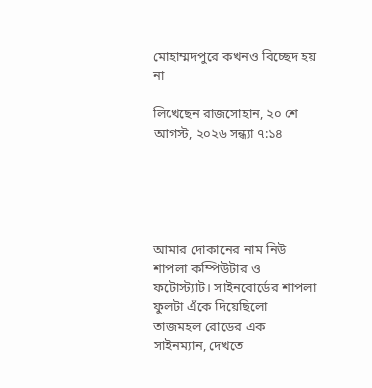মোহাম্মদপুরে কখনও বিচ্ছেদ হয় না

লিখেছেন রাজসোহান, ২০ শে আগস্ট, ২০২৬ সন্ধ্যা ৭:১৪





আমার দোকানের নাম নিউ শাপলা কম্পিউটার ও ফটোস্ট্যাট। সাইনবোর্ডের শাপলা ফুলটা এঁকে দিয়েছিলো তাজমহল রোডের এক সাইনম্যান, দেখতে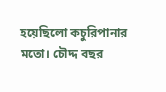হয়েছিলো কচুরিপানার মতো। চৌদ্দ বছর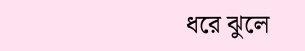ধরে ঝুলে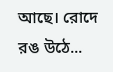আছে। রোদে রঙ উঠে...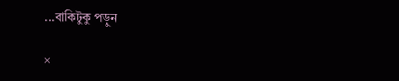...বাকিটুকু পড়ুন

×